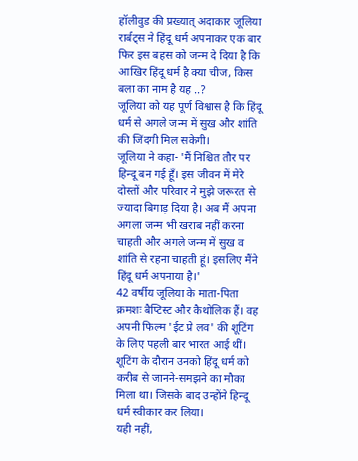हॉलीवुड की प्रख्यात् अदाकार जूलिया रार्बट्स ने हिंदू धर्म अपनाकर एक बार फिर इस बहस को जन्म दे दिया है कि आखिर हिंदू धर्म है क्या चीज, किस बला का नाम है यह ..?
जूलिया को यह पूर्ण विश्वास है कि हिंदू धर्म से अगले जन्म में सुख और शांति की जिंदगी मिल सकेगी।
जूलिया ने कहा- 'मैं निश्चित तौर पर हिन्दू बन गई हूँ। इस जीवन में मेरे दोस्तों और परिवार ने मुझे जरूरत से ज्यादा बिगाड़ दिया है। अब मैं अपना अगला जन्म भी खराब नहीं करना चाहती और अगले जन्म में सुख व शांति से रहना चाहती हूं। इसलिए मैंने हिंदू धर्म अपनाया है।'
42 वर्षीय जूलिया के माता-पिता क्रमशः बैप्टिस्ट और कैथोलिक हैं। वह अपनी फिल्म 'ईट प्रे लव' की शूटिंग के लिए पहली बार भारत आई थीं। शूटिंग के दौरान उनको हिंदू धर्म को करीब से जानने-समझने का मौका मिला था। जिसके बाद उन्होंने हिन्दू धर्म स्वीकार कर लिया।
यही नहीं,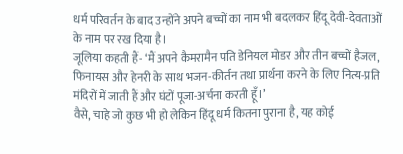धर्म परिवर्तन के बाद उन्होंने अपने बच्चों का नाम भी बदलकर हिंदू देवी-देवताओं के नाम पर रख दिया है।
जूलिया कहती हैं- ‘मैं अपने कैमरामैन पति डेनियल मोडर और तीन बच्चों हैजल, फिनायस और हेनरी के साथ भजन-कीर्तन तथा प्रार्थना करने के लिए नित्य-प्रति मंदिरों में जाती हैं और घंटों पूजा-अर्चना करती हूँ।’
वैसे, चाहे जो कुछ भी हो लेकिन हिंदू धर्म कितना पुराना है, यह कोई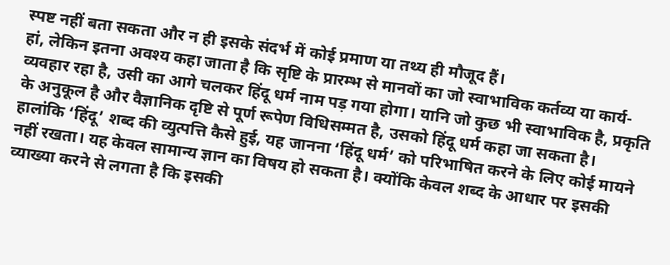स्पष्ट नहीं बता सकता और न ही इसके संदर्भ में कोई प्रमाण या तथ्य ही मौजूद हैं।
हां, लेकिन इतना अवश्य कहा जाता है कि सृष्टि के प्रारम्भ से मानवों का जो स्वाभाविक कर्तव्य या कार्य-व्यवहार रहा है, उसी का आगे चलकर हिंदू धर्म नाम पड़ गया होगा। यानि जो कुछ भी स्वाभाविक है, प्रकृति के अनुकूल है और वैज्ञानिक दृष्टि से पूर्ण रूपेण विधिसम्मत है, उसको हिंदू धर्म कहा जा सकता है।
हालांकि ‘हिंदू’ शब्द की व्युत्पत्ति कैसे हुई, यह जानना ‘हिंदू धर्म’ को परिभाषित करने के लिए कोई मायने नहीं रखता। यह केवल सामान्य ज्ञान का विषय हो सकता है। क्योंकि केवल शब्द के आधार पर इसकी व्याख्या करने से लगता है कि इसकी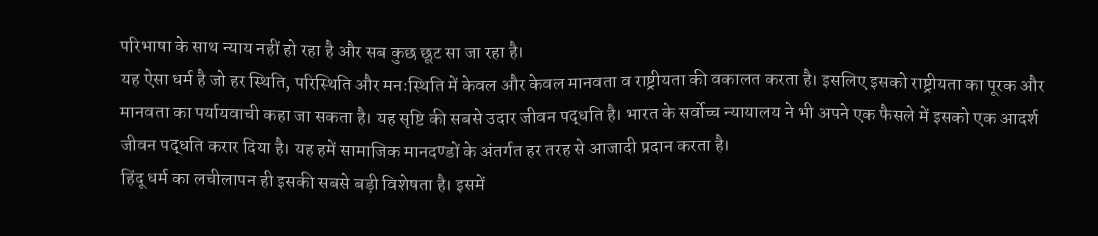परिभाषा के साथ न्याय नहीं हो रहा है और सब कुछ छूट सा जा रहा है।
यह ऐसा धर्म है जो हर स्थिति, परिस्थिति और मनःस्थिति में केवल और केवल मानवता व राष्ट्रीयता की वकालत करता है। इसलिए इसको राष्ट्रीयता का पूरक और मानवता का पर्यायवाची कहा जा सकता है। यह सृष्टि की सबसे उदार जीवन पद्धति है। भारत के सर्वोच्च न्यायालय ने भी अपने एक फैसले में इसको एक आदर्श जीवन पद्धति करार दिया है। यह हमें सामाजिक मानदण्डों के अंतर्गत हर तरह से आजादी प्रदान करता है।
हिंदू धर्म का लचीलापन ही इसकी सबसे बड़ी विशेषता है। इसमें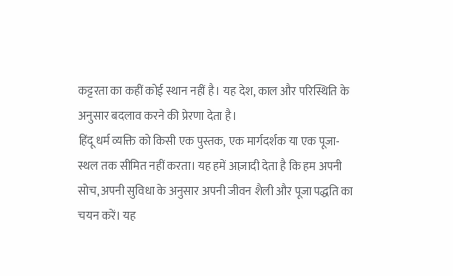कट्टरता का कहीं कोई स्थान नहीं है। यह देश, काल और परिस्थिति के अनुसार बदलाव करने की प्रेरणा देता है।
हिंदू धर्म व्यक्ति को किसी एक पुस्तक, एक मार्गदर्शक या एक पूजा-स्थल तक सीमित नहीं करता। यह हमें आज़ादी देता है कि हम अपनी सोच, अपनी सुविधा के अनुसार अपनी जीवन शैली और पूजा पद्धति का चयन करें। यह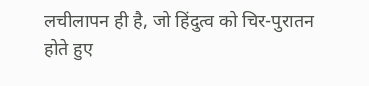लचीलापन ही है, जो हिंदुत्व को चिर-पुरातन होते हुए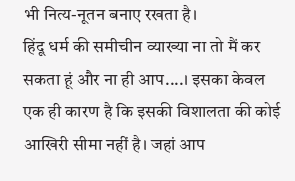भी नित्य-नूतन बनाए रखता है।
हिंदू धर्म की समीचीन व्याख्या ना तो मैं कर सकता हूं और ना ही आप....। इसका केवल एक ही कारण है कि इसकी विशालता की कोई आखिरी सीमा नहीं है। जहां आप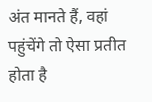अंत मानते हैं, वहां पहुंचेंगे तो ऐसा प्रतीत होता है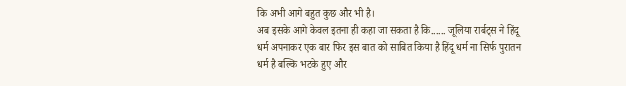कि अभी आगे बहुत कुछ और भी है।
अब इसके आगे केवल इतना ही कहा जा सकता है कि...... जूलिया रार्बट्स ने हिंदू धर्म अपनाकर एक बार फिर इस बात को साबित किया है हिंदू धर्म ना सिर्फ पुरातन धर्म है बल्कि भटके हुए और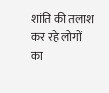शांति की तलाश कर रहे लोगों का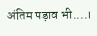अंतिम पड़ाव भी....।